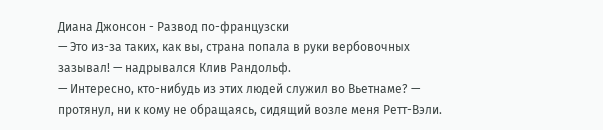Диана Джонсон - Развод по-французски
— Это из-за таких, как вы, страна попала в руки вербовочных зазывал! — надрывался Клив Рандольф.
— Интересно, кто-нибудь из этих людей служил во Вьетнаме? — протянул, ни к кому не обращаясь, сидящий возле меня Ретт-Вэли.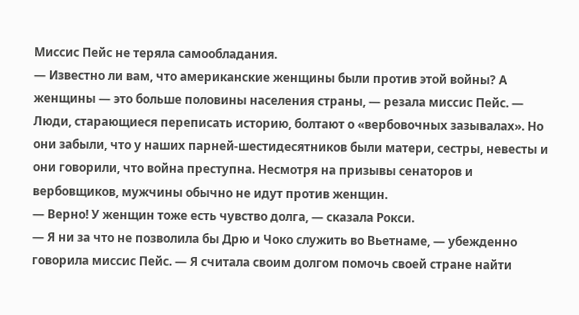Миссис Пейс не теряла самообладания.
— Известно ли вам, что американские женщины были против этой войны? А женщины — это больше половины населения страны, — резала миссис Пейс. — Люди, старающиеся переписать историю, болтают о «вербовочных зазывалах». Но они забыли, что у наших парней-шестидесятников были матери, сестры, невесты и они говорили, что война преступна. Несмотря на призывы сенаторов и вербовщиков, мужчины обычно не идут против женщин.
— Верно! У женщин тоже есть чувство долга, — сказала Рокси.
— Я ни за что не позволила бы Дрю и Чоко служить во Вьетнаме, — убежденно говорила миссис Пейс. — Я считала своим долгом помочь своей стране найти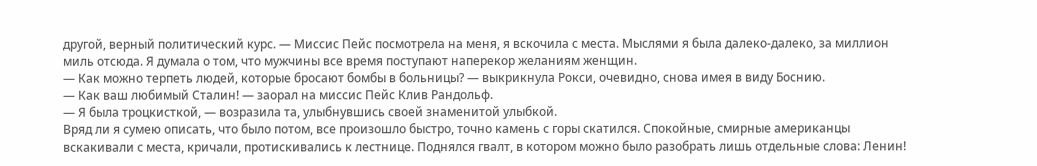другой, верный политический курс. — Миссис Пейс посмотрела на меня, я вскочила с места. Мыслями я была далеко-далеко, за миллион миль отсюда. Я думала о том, что мужчины все время поступают наперекор желаниям женщин.
— Как можно терпеть людей, которые бросают бомбы в больницы? — выкрикнула Рокси, очевидно, снова имея в виду Боснию.
— Как ваш любимый Сталин! — заорал на миссис Пейс Клив Рандольф.
— Я была троцкисткой, — возразила та, улыбнувшись своей знаменитой улыбкой.
Вряд ли я сумею описать, что было потом, все произошло быстро, точно камень с горы скатился. Спокойные, смирные американцы вскакивали с места, кричали, протискивались к лестнице. Поднялся гвалт, в котором можно было разобрать лишь отдельные слова: Ленин!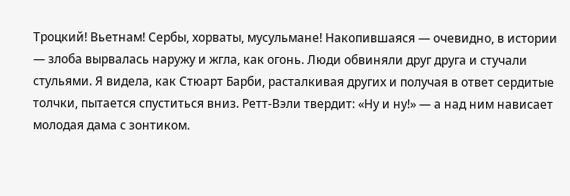Троцкий! Вьетнам! Сербы, хорваты, мусульмане! Накопившаяся — очевидно, в истории — злоба вырвалась наружу и жгла, как огонь. Люди обвиняли друг друга и стучали стульями. Я видела, как Стюарт Барби, расталкивая других и получая в ответ сердитые толчки, пытается спуститься вниз. Ретт-Вэли твердит: «Ну и ну!» — а над ним нависает молодая дама с зонтиком.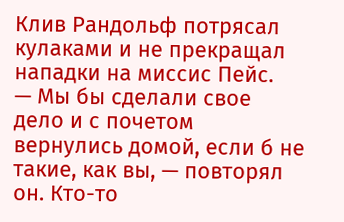Клив Рандольф потрясал кулаками и не прекращал нападки на миссис Пейс.
— Мы бы сделали свое дело и с почетом вернулись домой, если б не такие, как вы, — повторял он. Кто-то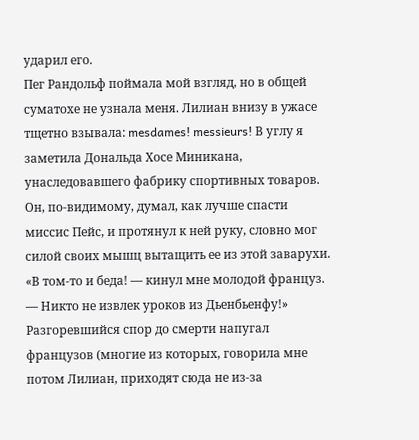ударил его.
Пег Рандольф поймала мой взгляд, но в общей суматохе не узнала меня. Лилиан внизу в ужасе тщетно взывала: mesdames! messieurs! В углу я заметила Дональда Хосе Миникана, унаследовавшего фабрику спортивных товаров. Он, по-видимому, думал, как лучше спасти миссис Пейс, и протянул к ней руку, словно мог силой своих мышц вытащить ее из этой заварухи. «В том-то и беда! — кинул мне молодой француз. — Никто не извлек уроков из Дьенбьенфу!»
Разгоревшийся спор до смерти напугал французов (многие из которых, говорила мне потом Лилиан, приходят сюда не из-за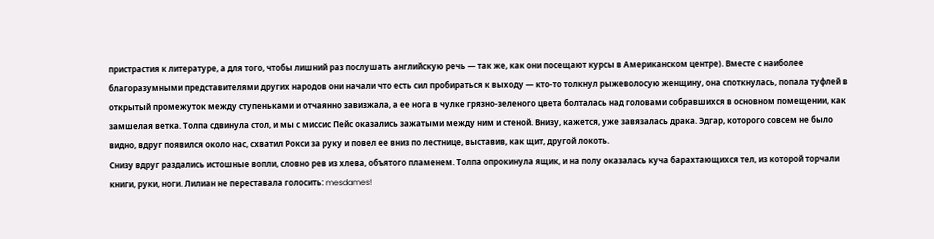пристрастия к литературе, а для того, чтобы лишний раз послушать английскую речь — так же, как они посещают курсы в Американском центре). Вместе с наиболее благоразумными представителями других народов они начали что есть сил пробираться к выходу — кто-то толкнул рыжеволосую женщину, она споткнулась, попала туфлей в открытый промежуток между ступеньками и отчаянно завизжала, а ее нога в чулке грязно-зеленого цвета болталась над головами собравшихся в основном помещении, как замшелая ветка. Толпа сдвинула стол, и мы с миссис Пейс оказались зажатыми между ним и стеной. Внизу, кажется, уже завязалась драка. Эдгар, которого совсем не было видно, вдруг появился около нас, схватил Рокси за руку и повел ее вниз по лестнице, выставив, как щит, другой локоть.
Снизу вдруг раздались истошные вопли, словно рев из хлева, объятого пламенем. Толпа опрокинула ящик, и на полу оказалась куча барахтающихся тел, из которой торчали книги, руки, ноги. Лилиан не переставала голосить: mesdames!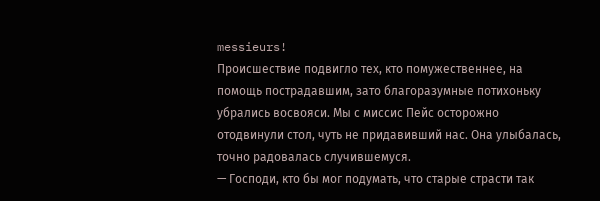messieurs!
Происшествие подвигло тех, кто помужественнее, на помощь пострадавшим, зато благоразумные потихоньку убрались восвояси. Мы с миссис Пейс осторожно отодвинули стол, чуть не придавивший нас. Она улыбалась, точно радовалась случившемуся.
— Господи, кто бы мог подумать, что старые страсти так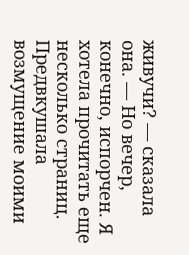живучи? — сказала она. — Но вечер, конечно, испорчен. Я хотела прочитать еще несколько страниц. Предвкушала возмущение моими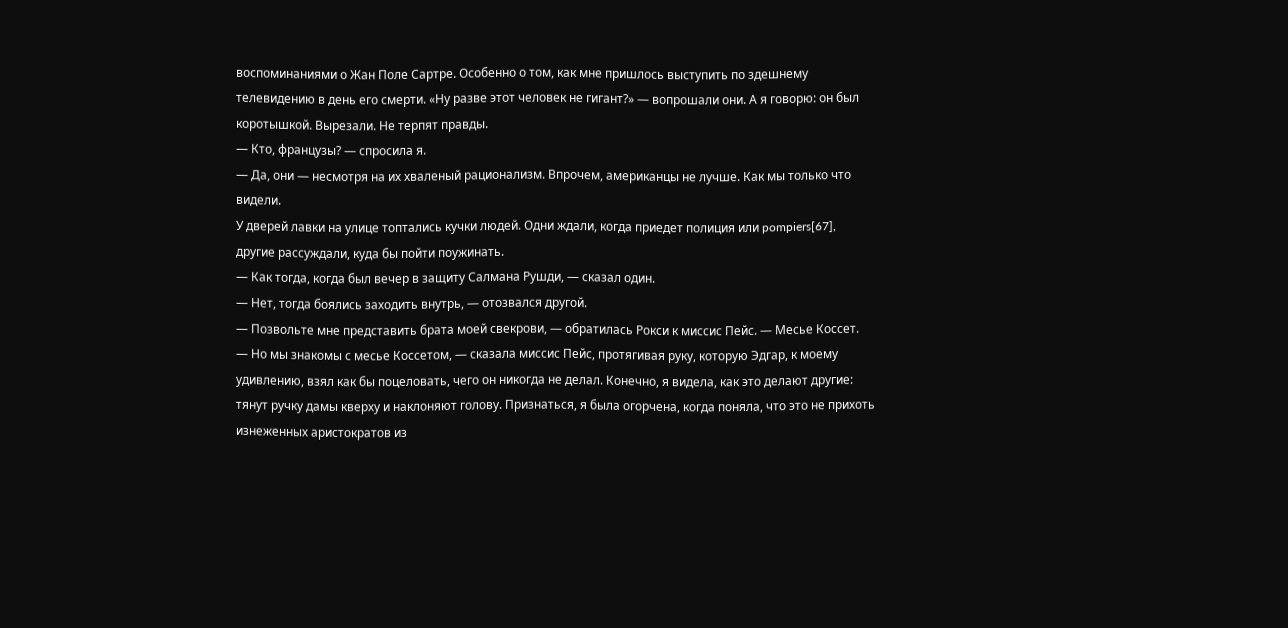воспоминаниями о Жан Поле Сартре. Особенно о том, как мне пришлось выступить по здешнему телевидению в день его смерти. «Ну разве этот человек не гигант?» — вопрошали они. А я говорю: он был коротышкой. Вырезали. Не терпят правды.
— Кто, французы? — спросила я.
— Да, они — несмотря на их хваленый рационализм. Впрочем, американцы не лучше. Как мы только что видели.
У дверей лавки на улице топтались кучки людей. Одни ждали, когда приедет полиция или pompiers[67], другие рассуждали, куда бы пойти поужинать.
— Как тогда, когда был вечер в защиту Салмана Рушди, — сказал один.
— Нет, тогда боялись заходить внутрь, — отозвался другой.
— Позвольте мне представить брата моей свекрови, — обратилась Рокси к миссис Пейс. — Месье Коссет.
— Но мы знакомы с месье Коссетом, — сказала миссис Пейс, протягивая руку, которую Эдгар, к моему удивлению, взял как бы поцеловать, чего он никогда не делал. Конечно, я видела, как это делают другие: тянут ручку дамы кверху и наклоняют голову. Признаться, я была огорчена, когда поняла, что это не прихоть изнеженных аристократов из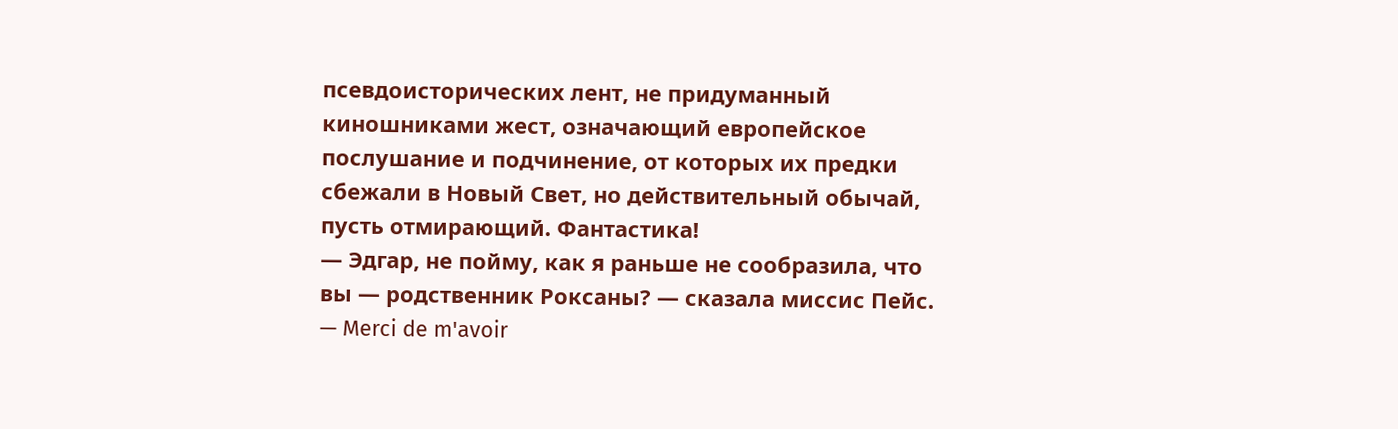псевдоисторических лент, не придуманный киношниками жест, означающий европейское послушание и подчинение, от которых их предки сбежали в Новый Свет, но действительный обычай, пусть отмирающий. Фантастика!
— Эдгар, не пойму, как я раньше не сообразила, что вы — родственник Роксаны? — сказала миссис Пейс.
— Merci de m'avoir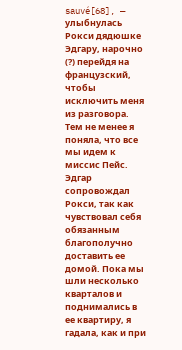sauvé[68], — улыбнулась Рокси дядюшке Эдгару, нарочно (?) перейдя на французский, чтобы исключить меня из разговора.
Тем не менее я поняла, что все мы идем к миссис Пейс. Эдгар сопровождал Рокси, так как чувствовал себя обязанным благополучно доставить ее домой. Пока мы шли несколько кварталов и поднимались в ее квартиру, я гадала, как и при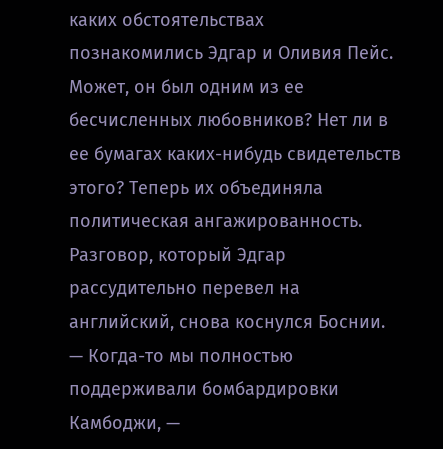каких обстоятельствах познакомились Эдгар и Оливия Пейс. Может, он был одним из ее бесчисленных любовников? Нет ли в ее бумагах каких-нибудь свидетельств этого? Теперь их объединяла политическая ангажированность. Разговор, который Эдгар рассудительно перевел на английский, снова коснулся Боснии.
— Когда-то мы полностью поддерживали бомбардировки Камбоджи, —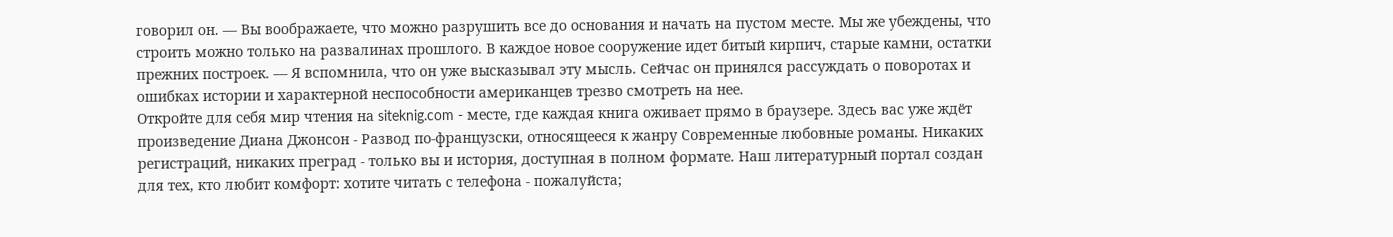говорил он. — Вы воображаете, что можно разрушить все до основания и начать на пустом месте. Мы же убеждены, что строить можно только на развалинах прошлого. В каждое новое сооружение идет битый кирпич, старые камни, остатки прежних построек. — Я вспомнила, что он уже высказывал эту мысль. Сейчас он принялся рассуждать о поворотах и ошибках истории и характерной неспособности американцев трезво смотреть на нее.
Откройте для себя мир чтения на siteknig.com - месте, где каждая книга оживает прямо в браузере. Здесь вас уже ждёт произведение Диана Джонсон - Развод по-французски, относящееся к жанру Современные любовные романы. Никаких регистраций, никаких преград - только вы и история, доступная в полном формате. Наш литературный портал создан для тех, кто любит комфорт: хотите читать с телефона - пожалуйста;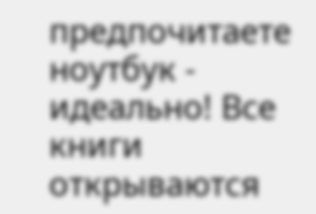предпочитаете ноутбук - идеально! Все книги открываются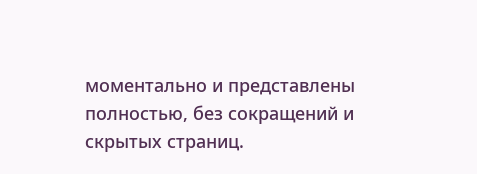моментально и представлены полностью, без сокращений и скрытых страниц.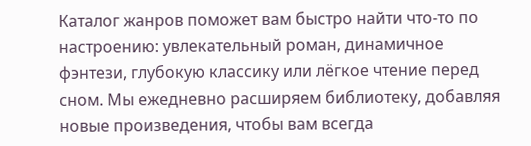Каталог жанров поможет вам быстро найти что-то по настроению: увлекательный роман, динамичное фэнтези, глубокую классику или лёгкое чтение перед сном. Мы ежедневно расширяем библиотеку, добавляя новые произведения, чтобы вам всегда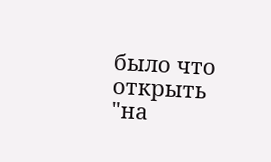было что открыть "на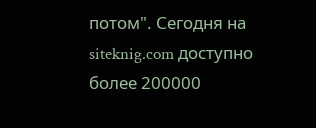потом". Сегодня на siteknig.com доступно более 200000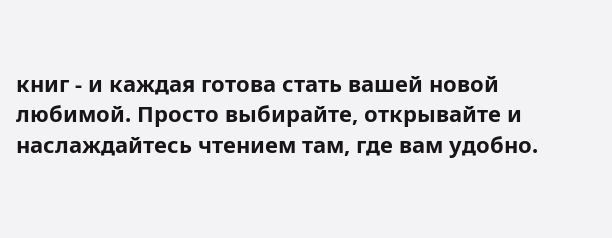книг - и каждая готова стать вашей новой любимой. Просто выбирайте, открывайте и наслаждайтесь чтением там, где вам удобно.